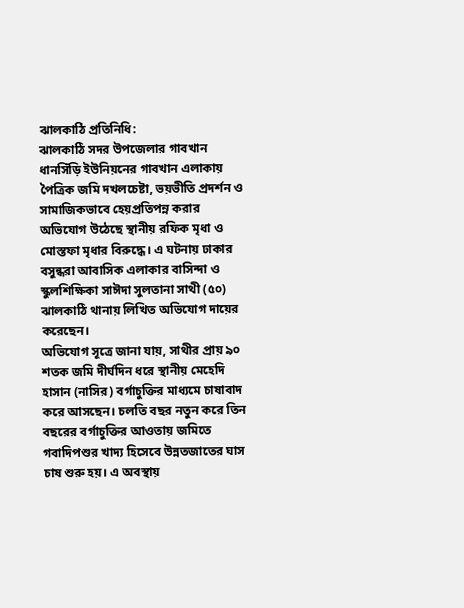ঝালকাঠি প্রতিনিধি:
ঝালকাঠি সদর উপজেলার গাবখান ধানসিঁড়ি ইউনিয়নের গাবখান এলাকায় পৈত্রিক জমি দখলচেষ্টা, ভয়ভীতি প্রদর্শন ও সামাজিকভাবে হেয়প্রতিপন্ন করার অভিযোগ উঠেছে স্থানীয় রফিক মৃধা ও মোস্তফা মৃধার বিরুদ্ধে। এ ঘটনায় ঢাকার বসুন্ধরা আবাসিক এলাকার বাসিন্দা ও স্কুলশিক্ষিকা সাঈদা সুলতানা সাথী (৫০) ঝালকাঠি থানায় লিখিত অভিযোগ দায়ের করেছেন।
অভিযোগ সূত্রে জানা যায়, সাথীর প্রায় ৯০ শতক জমি দীর্ঘদিন ধরে স্থানীয় মেহেদি হাসান (নাসির) বর্গাচুক্তির মাধ্যমে চাষাবাদ করে আসছেন। চলতি বছর নতুন করে তিন বছরের বর্গাচুক্তির আওতায় জমিতে গবাদিপশুর খাদ্য হিসেবে উন্নতজাতের ঘাস চাষ শুরু হয়। এ অবস্থায়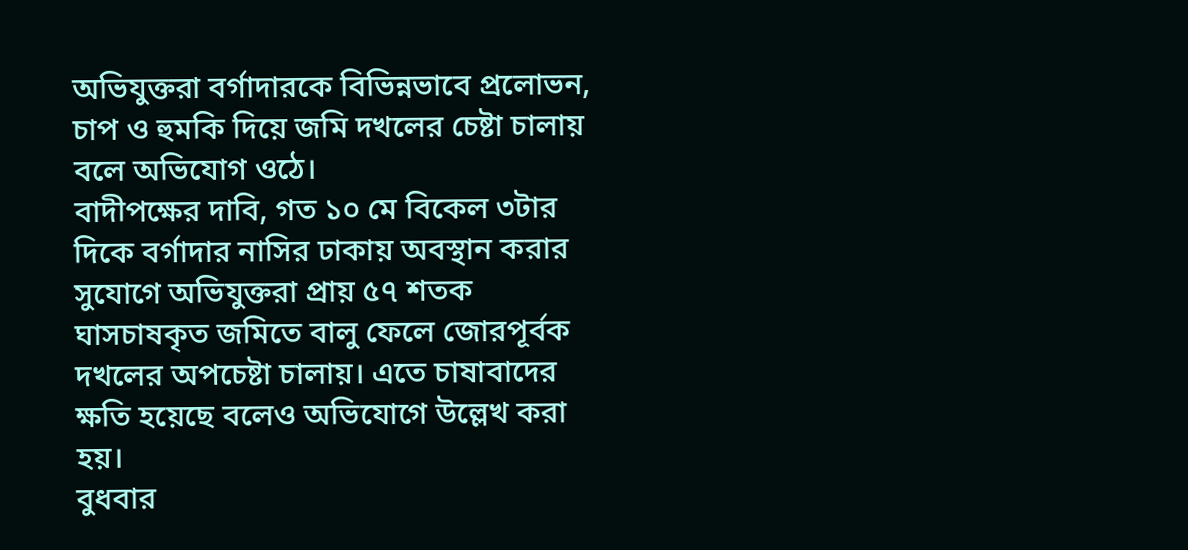অভিযুক্তরা বর্গাদারকে বিভিন্নভাবে প্রলোভন, চাপ ও হুমকি দিয়ে জমি দখলের চেষ্টা চালায় বলে অভিযোগ ওঠে।
বাদীপক্ষের দাবি, গত ১০ মে বিকেল ৩টার দিকে বর্গাদার নাসির ঢাকায় অবস্থান করার সুযোগে অভিযুক্তরা প্রায় ৫৭ শতক ঘাসচাষকৃত জমিতে বালু ফেলে জোরপূর্বক দখলের অপচেষ্টা চালায়। এতে চাষাবাদের ক্ষতি হয়েছে বলেও অভিযোগে উল্লেখ করা হয়।
বুধবার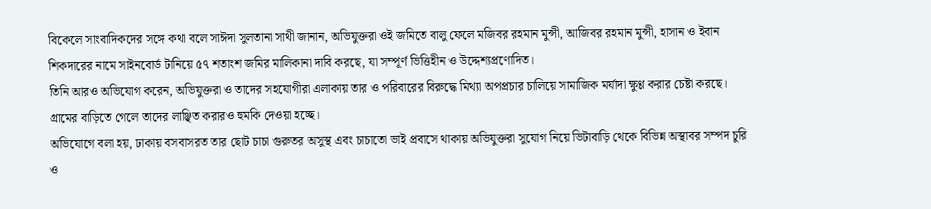বিকেলে সাংবাদিকদের সঙ্গে কথা বলে সাঈদা সুলতানা সাথী জানান, অভিযুক্তরা ওই জমিতে বালু ফেলে মজিবর রহমান মুন্সী, আজিবর রহমান মুন্সী, হাসান ও ইবান শিকদারের নামে সাইনবোর্ড টানিয়ে ৫৭ শতাংশ জমির মালিকানা দাবি করছে, যা সম্পূর্ণ ভিত্তিহীন ও উদ্দেশ্যপ্রণোদিত।
তিনি আরও অভিযোগ করেন, অভিযুক্তরা ও তাদের সহযোগীরা এলাকায় তার ও পরিবারের বিরুদ্ধে মিথ্যা অপপ্রচার চালিয়ে সামাজিক মর্যাদা ক্ষুণ্ণ করার চেষ্টা করছে। গ্রামের বাড়িতে গেলে তাদের লাঞ্ছিত করারও হুমকি দেওয়া হচ্ছে।
অভিযোগে বলা হয়, ঢাকায় বসবাসরত তার ছোট চাচা গুরুতর অসুস্থ এবং চাচাতো ভাই প্রবাসে থাকায় অভিযুক্তরা সুযোগ নিয়ে ভিটাবাড়ি থেকে বিভিন্ন অস্থাবর সম্পদ চুরি ও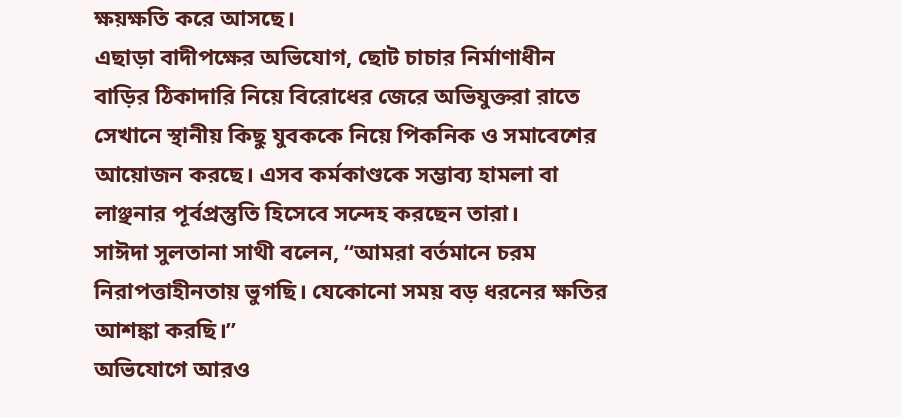ক্ষয়ক্ষতি করে আসছে।
এছাড়া বাদীপক্ষের অভিযোগ, ছোট চাচার নির্মাণাধীন বাড়ির ঠিকাদারি নিয়ে বিরোধের জেরে অভিযুক্তরা রাতে সেখানে স্থানীয় কিছু যুবককে নিয়ে পিকনিক ও সমাবেশের আয়োজন করছে। এসব কর্মকাণ্ডকে সম্ভাব্য হামলা বা লাঞ্ছনার পূর্বপ্রস্তুতি হিসেবে সন্দেহ করছেন তারা।
সাঈদা সুলতানা সাথী বলেন, “আমরা বর্তমানে চরম নিরাপত্তাহীনতায় ভুগছি। যেকোনো সময় বড় ধরনের ক্ষতির আশঙ্কা করছি।”
অভিযোগে আরও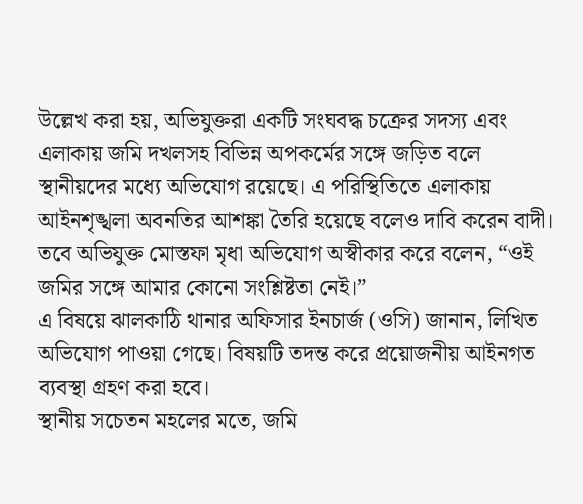উল্লেখ করা হয়, অভিযুক্তরা একটি সংঘবদ্ধ চক্রের সদস্য এবং এলাকায় জমি দখলসহ বিভিন্ন অপকর্মের সঙ্গে জড়িত বলে স্থানীয়দের মধ্যে অভিযোগ রয়েছে। এ পরিস্থিতিতে এলাকায় আইনশৃঙ্খলা অবনতির আশঙ্কা তৈরি হয়েছে বলেও দাবি করেন বাদী।
তবে অভিযুক্ত মোস্তফা মৃধা অভিযোগ অস্বীকার করে বলেন, “ওই জমির সঙ্গে আমার কোনো সংশ্লিষ্টতা নেই।”
এ বিষয়ে ঝালকাঠি থানার অফিসার ইনচার্জ (ওসি) জানান, লিখিত অভিযোগ পাওয়া গেছে। বিষয়টি তদন্ত করে প্রয়োজনীয় আইনগত ব্যবস্থা গ্রহণ করা হবে।
স্থানীয় সচেতন মহলের মতে, জমি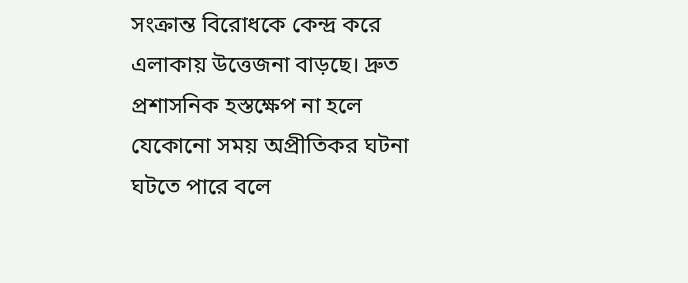সংক্রান্ত বিরোধকে কেন্দ্র করে এলাকায় উত্তেজনা বাড়ছে। দ্রুত প্রশাসনিক হস্তক্ষেপ না হলে যেকোনো সময় অপ্রীতিকর ঘটনা ঘটতে পারে বলে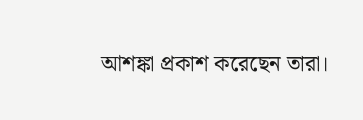আশঙ্কা প্রকাশ করেছেন তারা।